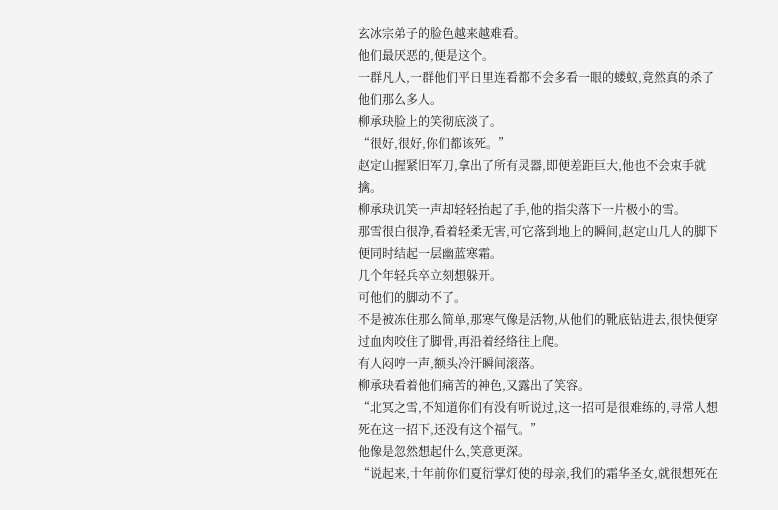玄冰宗弟子的脸色越来越难看。
他们最厌恶的,便是这个。
一群凡人,一群他们平日里连看都不会多看一眼的蝼蚁,竟然真的杀了他们那么多人。
柳承玦脸上的笑彻底淡了。
“很好,很好,你们都该死。”
赵定山握紧旧军刀,拿出了所有灵器,即便差距巨大,他也不会束手就擒。
柳承玦讥笑一声却轻轻抬起了手,他的指尖落下一片极小的雪。
那雪很白很净,看着轻柔无害,可它落到地上的瞬间,赵定山几人的脚下便同时结起一层幽蓝寒霜。
几个年轻兵卒立刻想躲开。
可他们的脚动不了。
不是被冻住那么简单,那寒气像是活物,从他们的靴底钻进去,很快便穿过血肉咬住了脚骨,再沿着经络往上爬。
有人闷哼一声,额头冷汗瞬间滚落。
柳承玦看着他们痛苦的神色,又露出了笑容。
“北冥之雪,不知道你们有没有听说过,这一招可是很难练的,寻常人想死在这一招下,还没有这个福气。”
他像是忽然想起什么,笑意更深。
“说起来,十年前你们夏衍掌灯使的母亲,我们的霜华圣女,就很想死在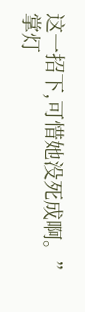这一招下,可惜她没死成啊。”
掌灯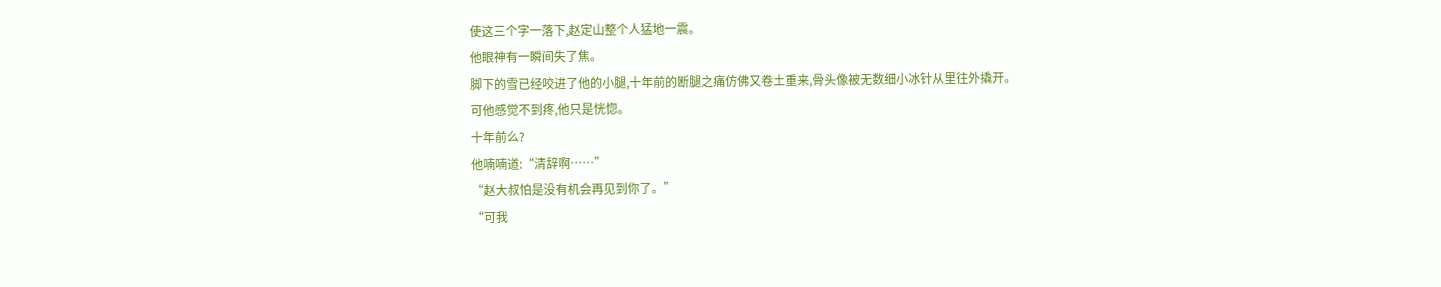使这三个字一落下,赵定山整个人猛地一震。
他眼神有一瞬间失了焦。
脚下的雪已经咬进了他的小腿,十年前的断腿之痛仿佛又卷土重来,骨头像被无数细小冰针从里往外撬开。
可他感觉不到疼,他只是恍惚。
十年前么?
他喃喃道:“清辞啊……”
“赵大叔怕是没有机会再见到你了。”
“可我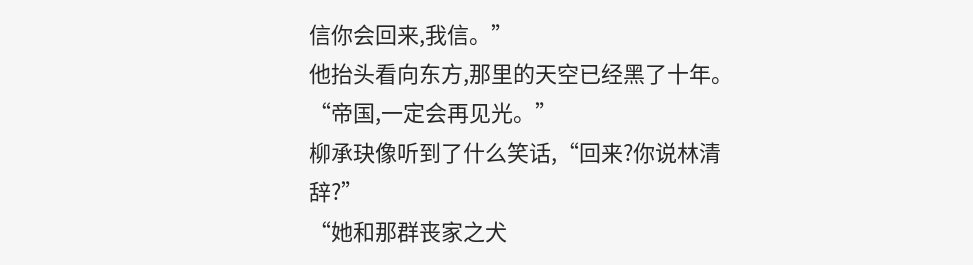信你会回来,我信。”
他抬头看向东方,那里的天空已经黑了十年。
“帝国,一定会再见光。”
柳承玦像听到了什么笑话,“回来?你说林清辞?”
“她和那群丧家之犬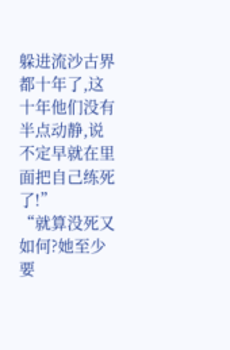躲进流沙古界都十年了,这十年他们没有半点动静,说不定早就在里面把自己练死了!”
“就算没死又如何?她至少要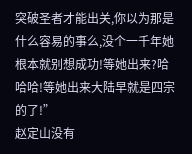突破圣者才能出关,你以为那是什么容易的事么,没个一千年她根本就别想成功!等她出来?哈哈哈!等她出来大陆早就是四宗的了!”
赵定山没有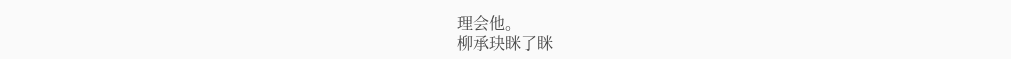理会他。
柳承玦眯了眯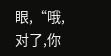眼,“哦,对了,你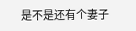是不是还有个妻子